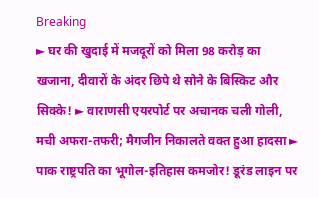Breaking
► घर की खुदाई में मजदूरों को मिला 98 करोड़ का खजाना, दीवारों के अंदर छिपे थे सोने के बिस्किट और सिक्के! ► वाराणसी एयरपोर्ट पर अचानक चली गोली, मची अफरा-तफरी; मैगजीन निकालते वक्त हुआ हादसा ► पाक राष्ट्रपति का भूगोल-इतिहास कमजोर! डूरंड लाइन पर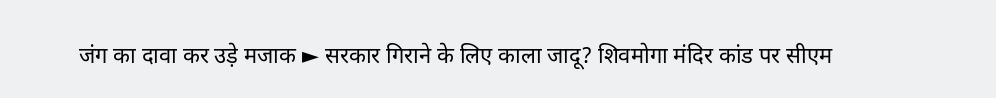जंग का दावा कर उड़े मजाक ► सरकार गिराने के लिए काला जादू? शिवमोगा मंदिर कांड पर सीएम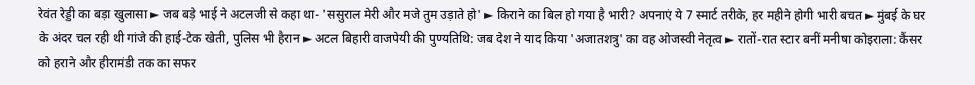रेवंत रेड्डी का बड़ा खुलासा ► जब बड़े भाई ने अटलजी से कहा था- 'ससुराल मेरी और मजे तुम उड़ाते हो' ► किराने का बिल हो गया है भारी? अपनाएं ये 7 स्मार्ट तरीके, हर महीने होगी भारी बचत ► मुंबई के घर के अंदर चल रही थी गांजे की हाई-टेक खेती, पुलिस भी हैरान ► अटल बिहारी वाजपेयी की पुण्यतिथि: जब देश ने याद किया 'अजातशत्रु' का वह ओजस्वी नेतृत्व ► रातों-रात स्टार बनीं मनीषा कोइराला: कैंसर को हराने और हीरामंडी तक का सफर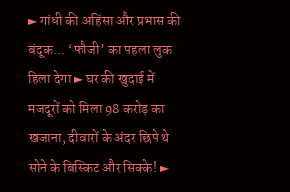► गांधी की अहिंसा और प्रभास की बंदूक... ‘फौजी’ का पहला लुक हिला देगा ► घर की खुदाई में मजदूरों को मिला 98 करोड़ का खजाना, दीवारों के अंदर छिपे थे सोने के बिस्किट और सिक्के! ►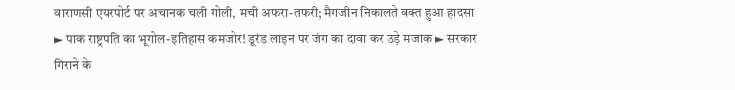वाराणसी एयरपोर्ट पर अचानक चली गोली, मची अफरा-तफरी; मैगजीन निकालते वक्त हुआ हादसा ► पाक राष्ट्रपति का भूगोल-इतिहास कमजोर! डूरंड लाइन पर जंग का दावा कर उड़े मजाक ► सरकार गिराने के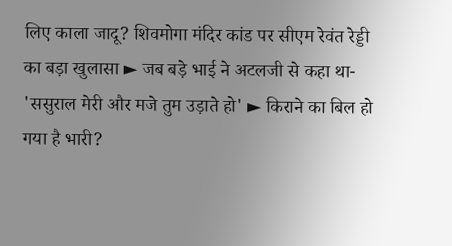लिए काला जादू? शिवमोगा मंदिर कांड पर सीएम रेवंत रेड्डी का बड़ा खुलासा ► जब बड़े भाई ने अटलजी से कहा था- 'ससुराल मेरी और मजे तुम उड़ाते हो' ► किराने का बिल हो गया है भारी?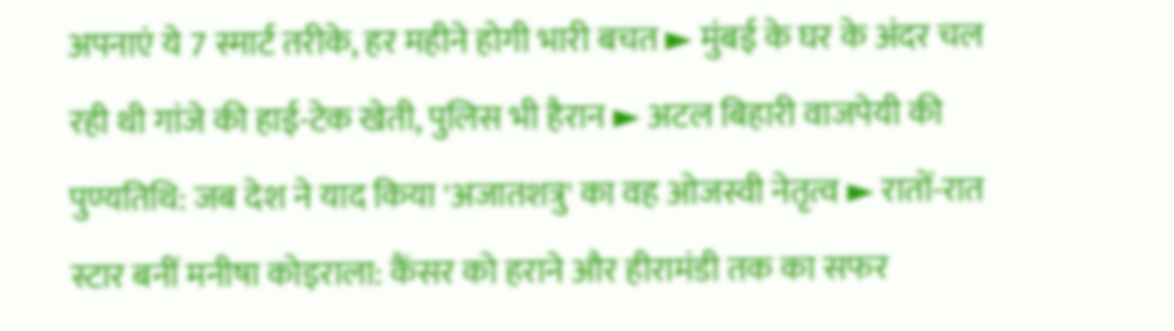अपनाएं ये 7 स्मार्ट तरीके, हर महीने होगी भारी बचत ► मुंबई के घर के अंदर चल रही थी गांजे की हाई-टेक खेती, पुलिस भी हैरान ► अटल बिहारी वाजपेयी की पुण्यतिथि: जब देश ने याद किया 'अजातशत्रु' का वह ओजस्वी नेतृत्व ► रातों-रात स्टार बनीं मनीषा कोइराला: कैंसर को हराने और हीरामंडी तक का सफर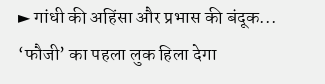► गांधी की अहिंसा और प्रभास की बंदूक... ‘फौजी’ का पहला लुक हिला देगा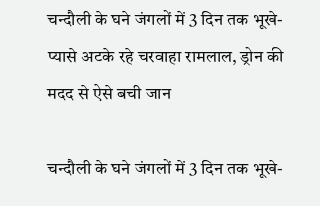चन्दौली के घने जंगलों में 3 दिन तक भूखे-प्यासे अटके रहे चरवाहा रामलाल, ड्रोन की मदद से ऐसे बची जान

चन्दौली के घने जंगलों में 3 दिन तक भूखे-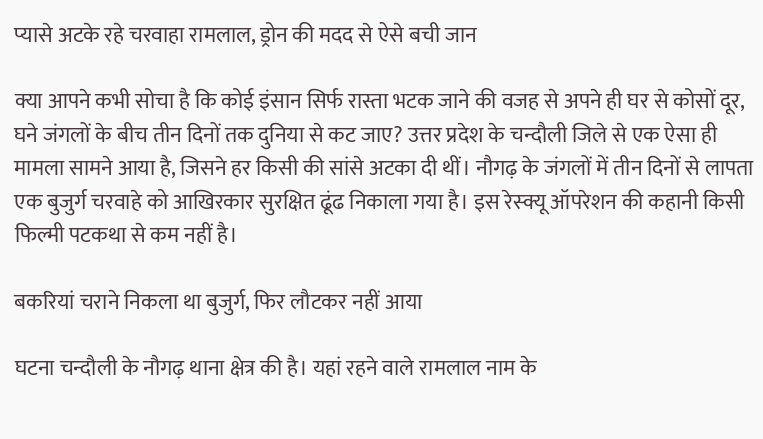प्यासे अटके रहे चरवाहा रामलाल, ड्रोन की मदद से ऐसे बची जान

क्या आपने कभी सोचा है कि कोई इंसान सिर्फ रास्ता भटक जाने की वजह से अपने ही घर से कोसों दूर, घने जंगलों के बीच तीन दिनों तक दुनिया से कट जाए? उत्तर प्रदेश के चन्दौली जिले से एक ऐसा ही मामला सामने आया है, जिसने हर किसी की सांसे अटका दी थीं। नौगढ़ के जंगलों में तीन दिनों से लापता एक बुजुर्ग चरवाहे को आखिरकार सुरक्षित ढूंढ निकाला गया है। इस रेस्क्यू ऑपरेशन की कहानी किसी फिल्मी पटकथा से कम नहीं है।

बकरियां चराने निकला था बुजुर्ग, फिर लौटकर नहीं आया

घटना चन्दौली के नौगढ़ थाना क्षेत्र की है। यहां रहने वाले रामलाल नाम के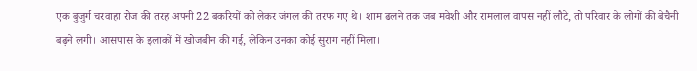एक बुजुर्ग चरवाहा रोज की तरह अपनी 22 बकरियों को लेकर जंगल की तरफ गए थे। शाम ढलने तक जब मवेशी और रामलाल वापस नहीं लौटे, तो परिवार के लोगों की बेचैनी बढ़ने लगी। आसपास के इलाकों में खोजबीन की गई, लेकिन उनका कोई सुराग नहीं मिला।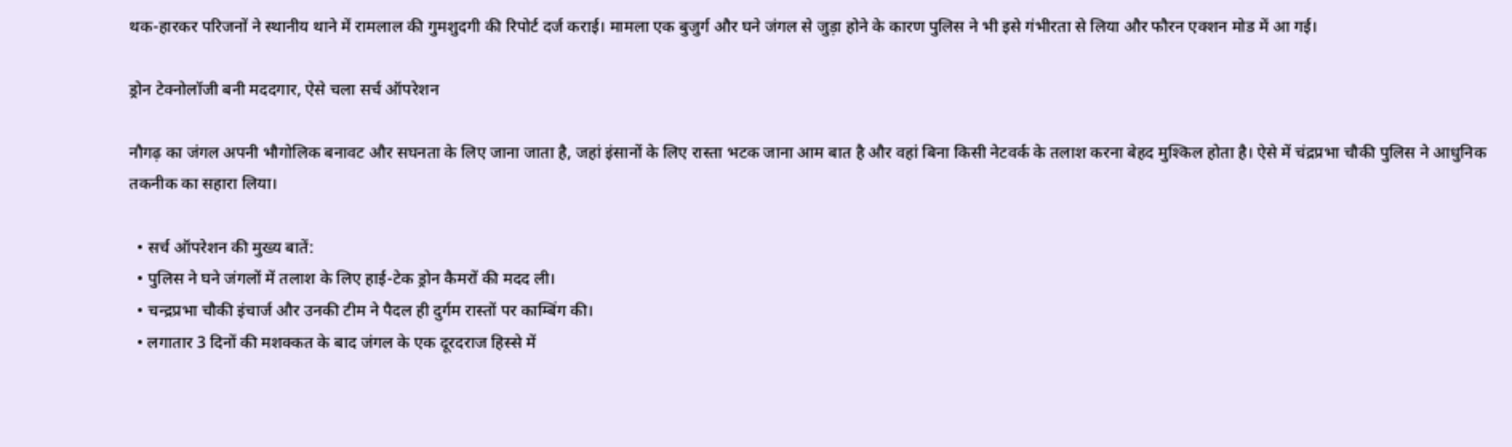थक-हारकर परिजनों ने स्थानीय थाने में रामलाल की गुमशुदगी की रिपोर्ट दर्ज कराई। मामला एक बुजुर्ग और घने जंगल से जुड़ा होने के कारण पुलिस ने भी इसे गंभीरता से लिया और फौरन एक्शन मोड में आ गई।

ड्रोन टेक्नोलॉजी बनी मददगार, ऐसे चला सर्च ऑपरेशन

नौगढ़ का जंगल अपनी भौगोलिक बनावट और सघनता के लिए जाना जाता है, जहां इंसानों के लिए रास्ता भटक जाना आम बात है और वहां बिना किसी नेटवर्क के तलाश करना बेहद मुश्किल होता है। ऐसे में चंद्रप्रभा चौकी पुलिस ने आधुनिक तकनीक का सहारा लिया।

  • सर्च ऑपरेशन की मुख्य बातें:
  • पुलिस ने घने जंगलों में तलाश के लिए हाई-टेक ड्रोन कैमरों की मदद ली।
  • चन्द्रप्रभा चौकी इंचार्ज और उनकी टीम ने पैदल ही दुर्गम रास्तों पर काम्बिंग की।
  • लगातार 3 दिनों की मशक्कत के बाद जंगल के एक दूरदराज हिस्से में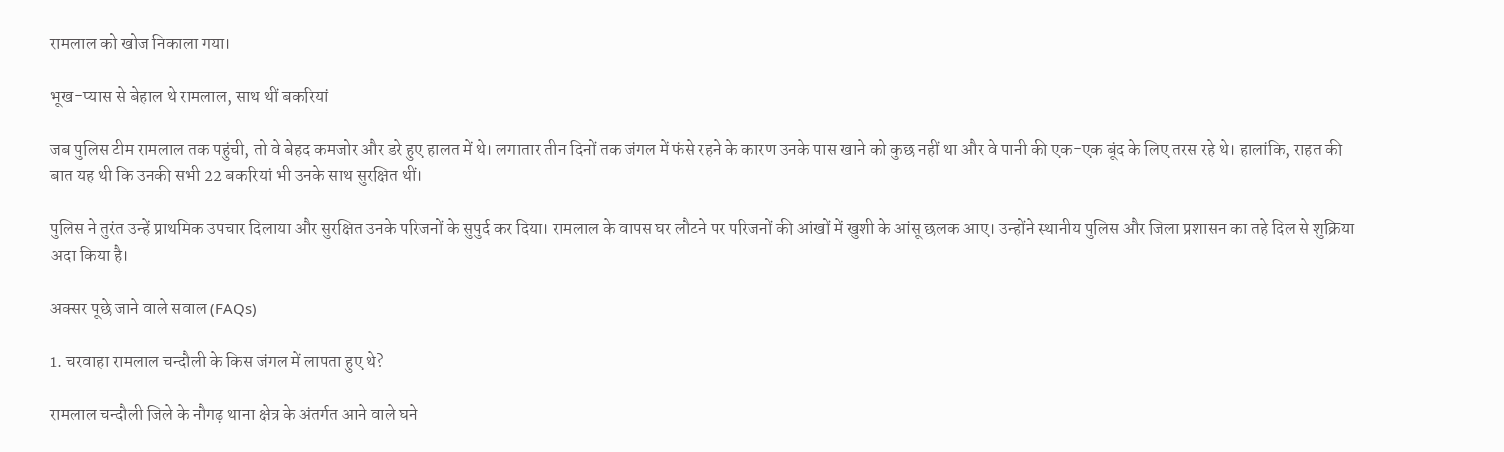रामलाल को खोज निकाला गया।

भूख-प्यास से बेहाल थे रामलाल, साथ थीं बकरियां

जब पुलिस टीम रामलाल तक पहुंची, तो वे बेहद कमजोर और डरे हुए हालत में थे। लगातार तीन दिनों तक जंगल में फंसे रहने के कारण उनके पास खाने को कुछ नहीं था और वे पानी की एक-एक बूंद के लिए तरस रहे थे। हालांकि, राहत की बात यह थी कि उनकी सभी 22 बकरियां भी उनके साथ सुरक्षित थीं।

पुलिस ने तुरंत उन्हें प्राथमिक उपचार दिलाया और सुरक्षित उनके परिजनों के सुपुर्द कर दिया। रामलाल के वापस घर लौटने पर परिजनों की आंखों में खुशी के आंसू छलक आए। उन्होंने स्थानीय पुलिस और जिला प्रशासन का तहे दिल से शुक्रिया अदा किया है।

अक्सर पूछे जाने वाले सवाल (FAQs)

1. चरवाहा रामलाल चन्दौली के किस जंगल में लापता हुए थे?

रामलाल चन्दौली जिले के नौगढ़ थाना क्षेत्र के अंतर्गत आने वाले घने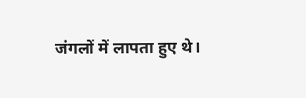जंगलों में लापता हुए थे।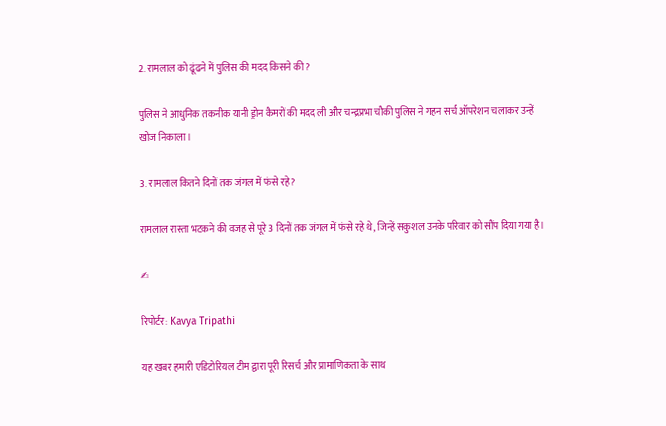2. रामलाल को ढूंढने में पुलिस की मदद किसने की?

पुलिस ने आधुनिक तकनीक यानी ड्रोन कैमरों की मदद ली और चन्द्रप्रभा चौकी पुलिस ने गहन सर्च ऑपरेशन चलाकर उन्हें खोज निकाला।

3. रामलाल कितने दिनों तक जंगल में फंसे रहे?

रामलाल रास्ता भटकने की वजह से पूरे 3 दिनों तक जंगल में फंसे रहे थे, जिन्हें सकुशल उनके परिवार को सौंप दिया गया है।

✍

रिपोर्टर: Kavya Tripathi

यह खबर हमारी एडिटोरियल टीम द्वारा पूरी रिसर्च और प्रामाणिकता के साथ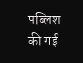पब्लिश की गई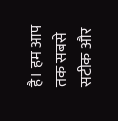है। हम आप तक सबसे सटीक और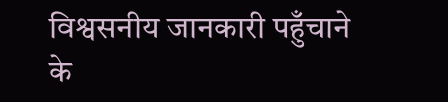विश्वसनीय जानकारी पहुँचाने के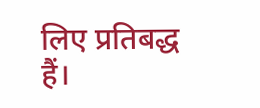लिए प्रतिबद्ध हैं।